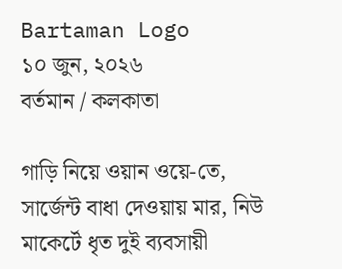Bartaman Logo
১০ জুন, ২০২৬
বর্তমান / কলকাতা

গাড়ি নিয়ে ওয়ান ওয়ে-তে, সার্জেন্ট বাধা দেওয়ায় মার, নিউ মাকের্টে ধৃত দুই ব্যবসায়ী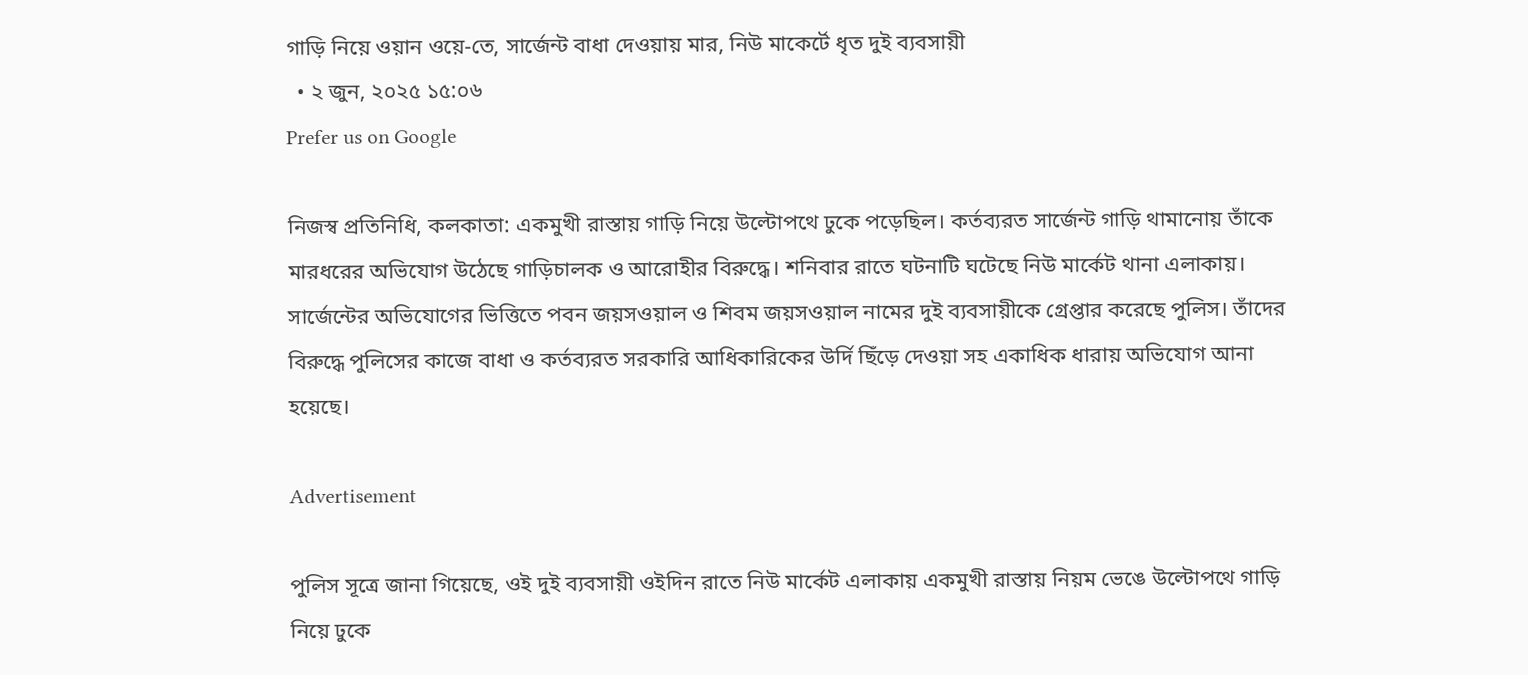গাড়ি নিয়ে ওয়ান ওয়ে-তে, সার্জেন্ট বাধা দেওয়ায় মার, নিউ মাকের্টে ধৃত দুই ব্যবসায়ী
  • ২ জুন, ২০২৫ ১৫:০৬
Prefer us on Google

নিজস্ব প্রতিনিধি, কলকাতা: একমুখী রাস্তায় গাড়ি নিয়ে উল্টোপথে ঢুকে পড়েছিল। কর্তব্যরত সার্জেন্ট গাড়ি থামানোয় তাঁকে মারধরের অভিযোগ উঠেছে গাড়িচালক ও আরোহীর বিরুদ্ধে। শনিবার রাতে ঘটনাটি ঘটেছে নিউ মার্কেট থানা এলাকায়। সার্জেন্টের অভিযোগের ভিত্তিতে পবন জয়সওয়াল ও শিবম জয়সওয়াল নামের দুই ব্যবসায়ীকে গ্রেপ্তার করেছে পুলিস। তাঁদের বিরুদ্ধে পুলিসের কাজে বাধা ও কর্তব্যরত সরকারি আধিকারিকের উর্দি ছিঁড়ে দেওয়া সহ একাধিক ধারায় অভিযোগ আনা হয়েছে।

Advertisement

পুলিস সূত্রে জানা গিয়েছে, ওই দুই ব্যবসায়ী ওইদিন রাতে নিউ মার্কেট এলাকায় একমুখী রাস্তায় নিয়ম ভেঙে উল্টোপথে গাড়ি নিয়ে ঢুকে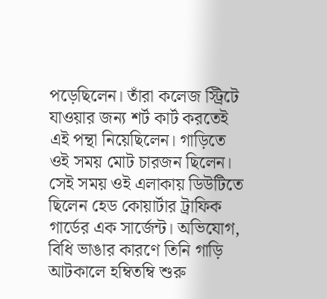পড়েছিলেন। তাঁরা কলেজ স্ট্রিটে যাওয়ার জন্য শর্ট কার্ট করতেই এই পন্থা নিয়েছিলেন। গাড়িতে ওই সময় মোট চারজন ছিলেন। সেই সময় ওই এলাকায় ডিউটিতে ছিলেন হেড কোয়ার্টার ট্রাফিক গার্ডের এক সার্জেন্ট। অভিযোগ, বিধি ভাঙার কারণে তিনি গাড়ি আটকালে হম্বিতম্বি শুরু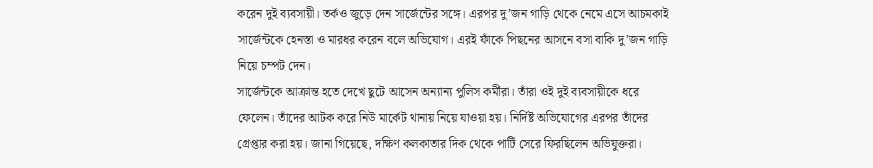করেন দুই ব্যবসায়ী। তর্কও জুড়ে দেন সার্জেন্টের সঙ্গে। এরপর দু’জন গাড়ি থেকে নেমে এসে আচমকাই সার্জেন্টকে হেনস্তা ও মারধর করেন বলে অভিযোগ। এরই ফাঁকে পিছনের আসনে বসা বাকি দু’জন গাড়ি নিয়ে চম্পট দেন।
সার্জেন্টকে আক্রান্ত হতে দেখে ছুটে আসেন অন্যান্য পুলিস কর্মীরা। তাঁরা ওই দুই ব্যবসায়ীকে ধরে ফেলেন। তাঁদের আটক করে নিউ মার্কেট থানায় নিয়ে যাওয়া হয়। নির্দিষ্ট অভিযোগের এরপর তাঁদের গ্রেপ্তার করা হয়। জানা গিয়েছে, দক্ষিণ কলকাতার দিক থেকে পার্টি সেরে ফিরছিলেন অভিযুক্তরা।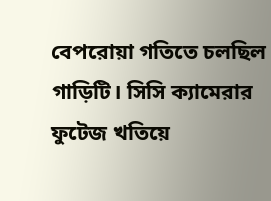বেপরোয়া গতিতে চলছিল গাড়িটি। সিসি ক্যামেরার ফুটেজ খতিয়ে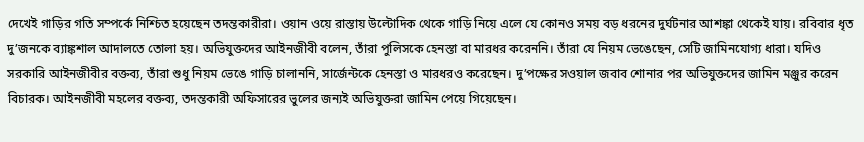দেখেই গাড়ির গতি সম্পর্কে নিশ্চিত হয়েছেন তদন্তকারীরা। ওয়ান ওয়ে রাস্তায় উল্টোদিক থেকে গাড়ি নিয়ে এলে যে কোনও সময় বড় ধরনের দুর্ঘটনার আশঙ্কা থেকেই যায়। রবিবার ধৃত দু’জনকে ব্যাঙ্কশাল আদালতে তোলা হয়। অভিযুক্তদের আইনজীবী বলেন, তাঁরা পুলিসকে হেনস্তা বা মারধর করেননি। তাঁরা যে নিয়ম ভেঙেছেন, সেটি জামিনযোগ্য ধারা। যদিও সরকারি আইনজীবীর বক্তব্য, তাঁরা শুধু নিয়ম ভেঙে গাড়ি চালাননি, সার্জেন্টকে হেনস্তা ও মারধরও করেছেন। দু’পক্ষের সওয়াল জবাব শোনার পর অভিযুক্তদের জামিন মঞ্জুর করেন বিচারক। আইনজীবী মহলের বক্তব্য, তদন্তকারী অফিসারের ভুলের জন্যই অভিযুক্তরা জামিন পেয়ে গিয়েছেন।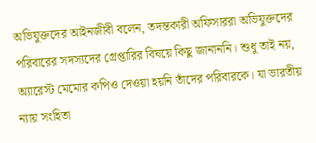অভিযুক্তদের আইনজীবী বলেন, তদন্তকারী অফিসাররা অভিযুক্তদের পরিবারের সদস্যদের গ্রেপ্তারির বিষয়ে কিছু জানাননি। শুধু তাই নয়, অ্যারেস্ট মেমোর কপিও দেওয়া হয়নি তাঁদের পরিবারকে। যা ভারতীয় ন্যায় সংহিতা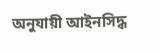অনুযায়ী আইনসিদ্ধ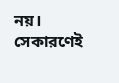নয়। সেকারণেই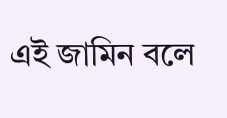এই জামিন বলে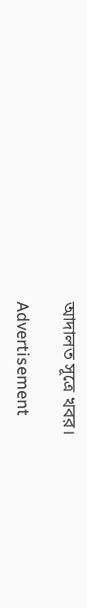আদালত সূত্রে খবর।

Advertisement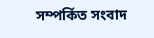সম্পর্কিত সংবাদ